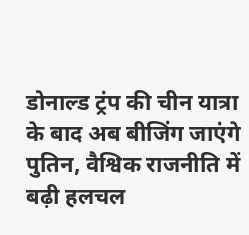डोनाल्ड ट्रंप की चीन यात्रा के बाद अब बीजिंग जाएंगे पुतिन, वैश्विक राजनीति में बढ़ी हलचल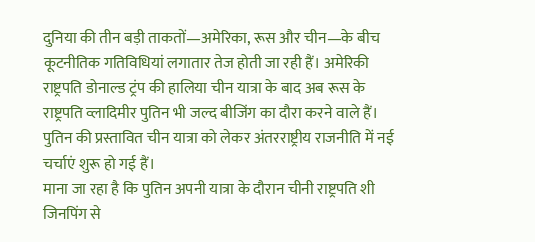दुनिया की तीन बड़ी ताकतों—अमेरिका, रूस और चीन—के बीच कूटनीतिक गतिविधियां लगातार तेज होती जा रही हैं। अमेरिकी राष्ट्रपति डोनाल्ड ट्रंप की हालिया चीन यात्रा के बाद अब रूस के राष्ट्रपति व्लादिमीर पुतिन भी जल्द बीजिंग का दौरा करने वाले हैं। पुतिन की प्रस्तावित चीन यात्रा को लेकर अंतरराष्ट्रीय राजनीति में नई चर्चाएं शुरू हो गई हैं।
माना जा रहा है कि पुतिन अपनी यात्रा के दौरान चीनी राष्ट्रपति शी जिनपिंग से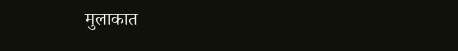मुलाकात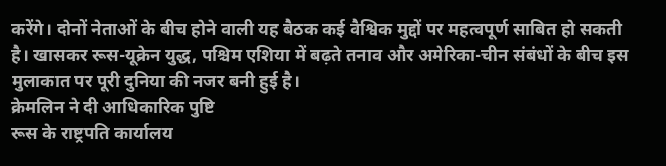करेंगे। दोनों नेताओं के बीच होने वाली यह बैठक कई वैश्विक मुद्दों पर महत्वपूर्ण साबित हो सकती है। खासकर रूस-यूक्रेन युद्ध, पश्चिम एशिया में बढ़ते तनाव और अमेरिका-चीन संबंधों के बीच इस मुलाकात पर पूरी दुनिया की नजर बनी हुई है।
क्रेमलिन ने दी आधिकारिक पुष्टि
रूस के राष्ट्रपति कार्यालय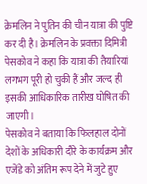क्रेमलिन ने पुतिन की चीन यात्रा की पुष्टि कर दी है। क्रेमलिन के प्रवक्ता दिमित्री पेसकोव ने कहा कि यात्रा की तैयारियां लगभग पूरी हो चुकी हैं और जल्द ही इसकी आधिकारिक तारीख घोषित की जाएगी।
पेसकोव ने बताया कि फिलहाल दोनों देशों के अधिकारी दौरे के कार्यक्रम और एजेंडे को अंतिम रूप देने में जुटे हुए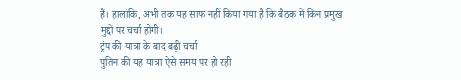हैं। हालांकि, अभी तक यह साफ नहीं किया गया है कि बैठक में किन प्रमुख मुद्दों पर चर्चा होगी।
ट्रंप की यात्रा के बाद बढ़ी चर्चा
पुतिन की यह यात्रा ऐसे समय पर हो रही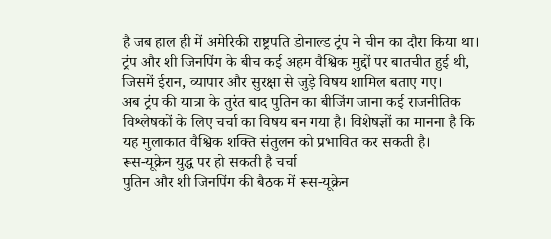है जब हाल ही में अमेरिकी राष्ट्रपति डोनाल्ड ट्रंप ने चीन का दौरा किया था। ट्रंप और शी जिनपिंग के बीच कई अहम वैश्विक मुद्दों पर बातचीत हुई थी, जिसमें ईरान, व्यापार और सुरक्षा से जुड़े विषय शामिल बताए गए।
अब ट्रंप की यात्रा के तुरंत बाद पुतिन का बीजिंग जाना कई राजनीतिक विश्लेषकों के लिए चर्चा का विषय बन गया है। विशेषज्ञों का मानना है कि यह मुलाकात वैश्विक शक्ति संतुलन को प्रभावित कर सकती है।
रूस-यूक्रेन युद्ध पर हो सकती है चर्चा
पुतिन और शी जिनपिंग की बैठक में रूस-यूक्रेन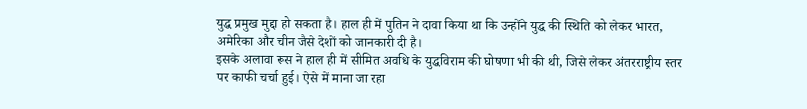युद्ध प्रमुख मुद्दा हो सकता है। हाल ही में पुतिन ने दावा किया था कि उन्होंने युद्ध की स्थिति को लेकर भारत, अमेरिका और चीन जैसे देशों को जानकारी दी है।
इसके अलावा रूस ने हाल ही में सीमित अवधि के युद्धविराम की घोषणा भी की थी, जिसे लेकर अंतरराष्ट्रीय स्तर पर काफी चर्चा हुई। ऐसे में माना जा रहा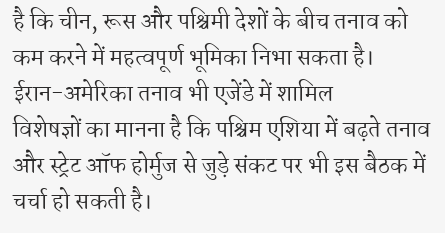है कि चीन, रूस और पश्चिमी देशों के बीच तनाव को कम करने में महत्वपूर्ण भूमिका निभा सकता है।
ईरान-अमेरिका तनाव भी एजेंडे में शामिल
विशेषज्ञों का मानना है कि पश्चिम एशिया में बढ़ते तनाव और स्ट्रेट ऑफ होर्मुज से जुड़े संकट पर भी इस बैठक में चर्चा हो सकती है।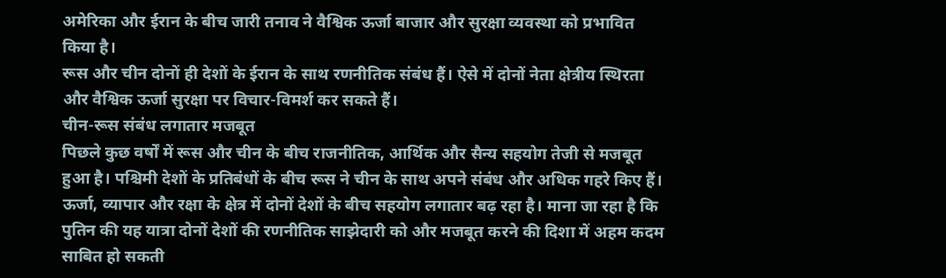अमेरिका और ईरान के बीच जारी तनाव ने वैश्विक ऊर्जा बाजार और सुरक्षा व्यवस्था को प्रभावित किया है।
रूस और चीन दोनों ही देशों के ईरान के साथ रणनीतिक संबंध हैं। ऐसे में दोनों नेता क्षेत्रीय स्थिरता और वैश्विक ऊर्जा सुरक्षा पर विचार-विमर्श कर सकते हैं।
चीन-रूस संबंध लगातार मजबूत
पिछले कुछ वर्षों में रूस और चीन के बीच राजनीतिक, आर्थिक और सैन्य सहयोग तेजी से मजबूत हुआ है। पश्चिमी देशों के प्रतिबंधों के बीच रूस ने चीन के साथ अपने संबंध और अधिक गहरे किए हैं।
ऊर्जा, व्यापार और रक्षा के क्षेत्र में दोनों देशों के बीच सहयोग लगातार बढ़ रहा है। माना जा रहा है कि पुतिन की यह यात्रा दोनों देशों की रणनीतिक साझेदारी को और मजबूत करने की दिशा में अहम कदम साबित हो सकती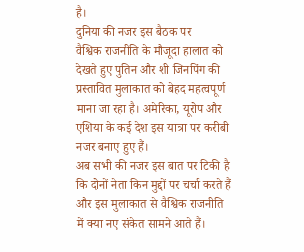है।
दुनिया की नजर इस बैठक पर
वैश्विक राजनीति के मौजूदा हालात को देखते हुए पुतिन और शी जिनपिंग की प्रस्तावित मुलाकात को बेहद महत्वपूर्ण माना जा रहा है। अमेरिका, यूरोप और एशिया के कई देश इस यात्रा पर करीबी नजर बनाए हुए हैं।
अब सभी की नजर इस बात पर टिकी है कि दोनों नेता किन मुद्दों पर चर्चा करते हैं और इस मुलाकात से वैश्विक राजनीति में क्या नए संकेत सामने आते हैं।